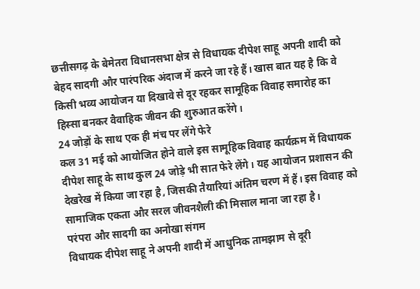छत्तीसगढ़ के बेमेतरा विधानसभा क्षेत्र से विधायक दीपेश साहू अपनी शादी को बेहद सादगी और पारंपरिक अंदाज में करने जा रहे हैं। खास बात यह है कि वे किसी भव्य आयोजन या दिखावे से दूर रहकर सामूहिक विवाह समारोह का हिस्सा बनकर वैवाहिक जीवन की शुरुआत करेंगे।
24 जोड़ों के साथ एक ही मंच पर लेंगे फेरे
कल 31 मई को आयोजित होने वाले इस सामूहिक विवाह कार्यक्रम में विधायक दीपेश साहू के साथ कुल 24 जोड़े भी सात फेरे लेंगे। यह आयोजन प्रशासन की देखरेख में किया जा रहा है, जिसकी तैयारियां अंतिम चरण में हैं। इस विवाह को सामाजिक एकता और सरल जीवनशैली की मिसाल माना जा रहा है।
परंपरा और सादगी का अनोखा संगम
विधायक दीपेश साहू ने अपनी शादी में आधुनिक तामझाम से दूरी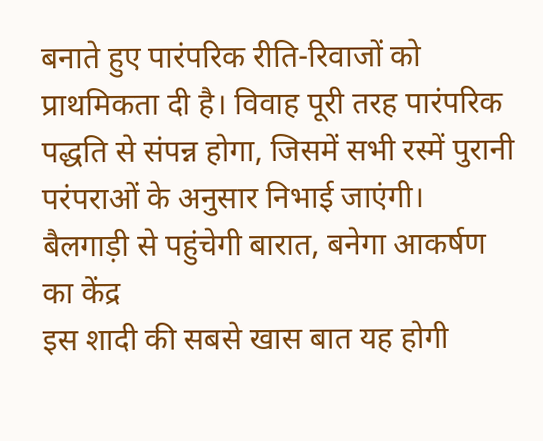बनाते हुए पारंपरिक रीति-रिवाजों को प्राथमिकता दी है। विवाह पूरी तरह पारंपरिक पद्धति से संपन्न होगा, जिसमें सभी रस्में पुरानी परंपराओं के अनुसार निभाई जाएंगी।
बैलगाड़ी से पहुंचेगी बारात, बनेगा आकर्षण का केंद्र
इस शादी की सबसे खास बात यह होगी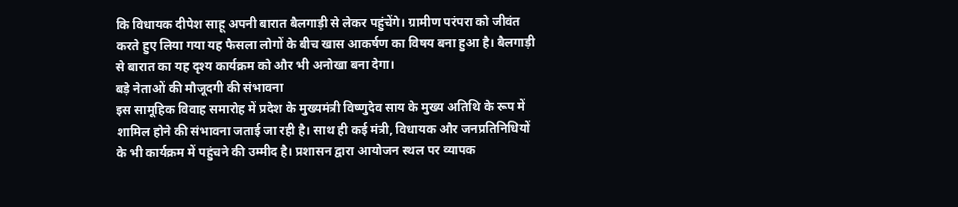कि विधायक दीपेश साहू अपनी बारात बैलगाड़ी से लेकर पहुंचेंगे। ग्रामीण परंपरा को जीवंत करते हुए लिया गया यह फैसला लोगों के बीच खास आकर्षण का विषय बना हुआ है। बैलगाड़ी से बारात का यह दृश्य कार्यक्रम को और भी अनोखा बना देगा।
बड़े नेताओं की मौजूदगी की संभावना
इस सामूहिक विवाह समारोह में प्रदेश के मुख्यमंत्री विष्णुदेव साय के मुख्य अतिथि के रूप में शामिल होने की संभावना जताई जा रही है। साथ ही कई मंत्री, विधायक और जनप्रतिनिधियों के भी कार्यक्रम में पहुंचने की उम्मीद है। प्रशासन द्वारा आयोजन स्थल पर व्यापक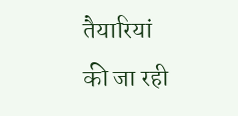तैयारियां की जा रही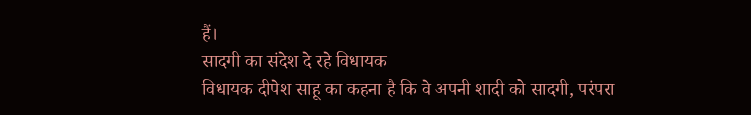हैं।
सादगी का संदेश दे रहे विधायक
विधायक दीपेश साहू का कहना है कि वे अपनी शादी को सादगी, परंपरा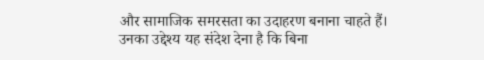और सामाजिक समरसता का उदाहरण बनाना चाहते हैं। उनका उद्देश्य यह संदेश देना है कि बिना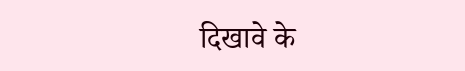दिखावे के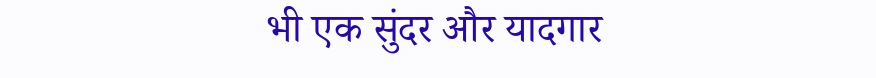भी एक सुंदर और यादगार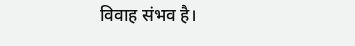विवाह संभव है।